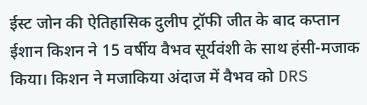ईस्ट जोन की ऐतिहासिक दुलीप ट्रॉफी जीत के बाद कप्तान ईशान किशन ने 15 वर्षीय वैभव सूर्यवंशी के साथ हंसी-मजाक किया। किशन ने मजाकिया अंदाज में वैभव को DRS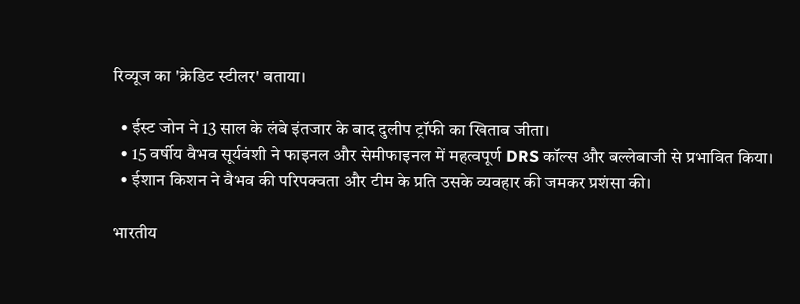रिव्यूज का 'क्रेडिट स्टीलर' बताया।

  • ईस्ट जोन ने 13 साल के लंबे इंतजार के बाद दुलीप ट्रॉफी का खिताब जीता।
  • 15 वर्षीय वैभव सूर्यवंशी ने फाइनल और सेमीफाइनल में महत्वपूर्ण DRS कॉल्स और बल्लेबाजी से प्रभावित किया।
  • ईशान किशन ने वैभव की परिपक्वता और टीम के प्रति उसके व्यवहार की जमकर प्रशंसा की।

भारतीय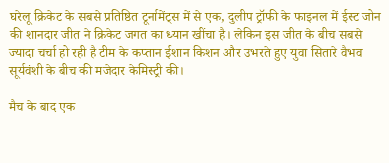घरेलू क्रिकेट के सबसे प्रतिष्ठित टूर्नामेंट्स में से एक, दुलीप ट्रॉफी के फाइनल में ईस्ट जोन की शानदार जीत ने क्रिकेट जगत का ध्यान खींचा है। लेकिन इस जीत के बीच सबसे ज्यादा चर्चा हो रही है टीम के कप्तान ईशान किशन और उभरते हुए युवा सितारे वैभव सूर्यवंशी के बीच की मजेदार केमिस्ट्री की।

मैच के बाद एक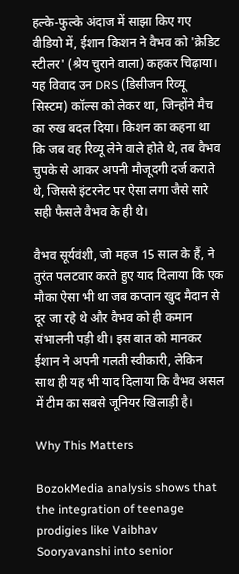हल्के-फुल्के अंदाज में साझा किए गए वीडियो में, ईशान किशन ने वैभव को 'क्रेडिट स्टीलर' (श्रेय चुराने वाला) कहकर चिढ़ाया। यह विवाद उन DRS (डिसीजन रिव्यू सिस्टम) कॉल्स को लेकर था, जिन्होंने मैच का रुख बदल दिया। किशन का कहना था कि जब वह रिव्यू लेने वाले होते थे, तब वैभव चुपके से आकर अपनी मौजूदगी दर्ज कराते थे, जिससे इंटरनेट पर ऐसा लगा जैसे सारे सही फैसले वैभव के ही थे।

वैभव सूर्यवंशी, जो महज 15 साल के हैं, ने तुरंत पलटवार करते हुए याद दिलाया कि एक मौका ऐसा भी था जब कप्तान खुद मैदान से दूर जा रहे थे और वैभव को ही कमान संभालनी पड़ी थी। इस बात को मानकर ईशान ने अपनी गलती स्वीकारी, लेकिन साथ ही यह भी याद दिलाया कि वैभव असल में टीम का सबसे जूनियर खिलाड़ी है।

Why This Matters

BozokMedia analysis shows that the integration of teenage prodigies like Vaibhav Sooryavanshi into senior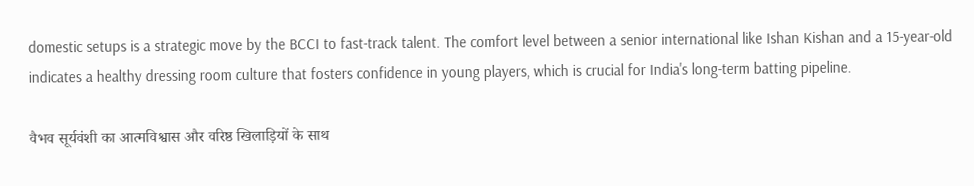domestic setups is a strategic move by the BCCI to fast-track talent. The comfort level between a senior international like Ishan Kishan and a 15-year-old indicates a healthy dressing room culture that fosters confidence in young players, which is crucial for India's long-term batting pipeline.

वैभव सूर्यवंशी का आत्मविश्वास और वरिष्ठ खिलाड़ियों के साथ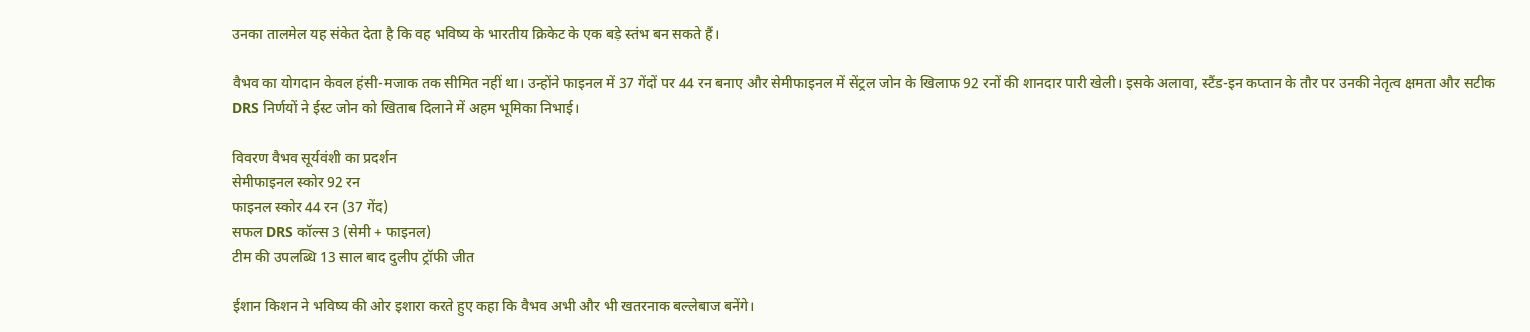उनका तालमेल यह संकेत देता है कि वह भविष्य के भारतीय क्रिकेट के एक बड़े स्तंभ बन सकते हैं।

वैभव का योगदान केवल हंसी-मजाक तक सीमित नहीं था। उन्होंने फाइनल में 37 गेंदों पर 44 रन बनाए और सेमीफाइनल में सेंट्रल जोन के खिलाफ 92 रनों की शानदार पारी खेली। इसके अलावा, स्टैंड-इन कप्तान के तौर पर उनकी नेतृत्व क्षमता और सटीक DRS निर्णयों ने ईस्ट जोन को खिताब दिलाने में अहम भूमिका निभाई।

विवरण वैभव सूर्यवंशी का प्रदर्शन
सेमीफाइनल स्कोर 92 रन
फाइनल स्कोर 44 रन (37 गेंद)
सफल DRS कॉल्स 3 (सेमी + फाइनल)
टीम की उपलब्धि 13 साल बाद दुलीप ट्रॉफी जीत

ईशान किशन ने भविष्य की ओर इशारा करते हुए कहा कि वैभव अभी और भी खतरनाक बल्लेबाज बनेंगे।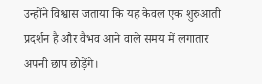उन्होंने विश्वास जताया कि यह केवल एक शुरुआती प्रदर्शन है और वैभव आने वाले समय में लगातार अपनी छाप छोड़ेंगे।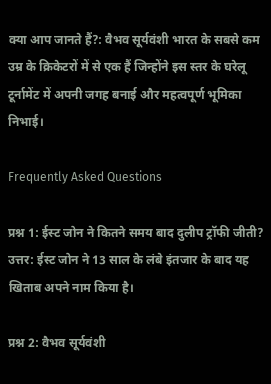क्या आप जानते हैं?: वैभव सूर्यवंशी भारत के सबसे कम उम्र के क्रिकेटरों में से एक हैं जिन्होंने इस स्तर के घरेलू टूर्नामेंट में अपनी जगह बनाई और महत्वपूर्ण भूमिका निभाई।

Frequently Asked Questions

प्रश्न 1: ईस्ट जोन ने कितने समय बाद दुलीप ट्रॉफी जीती?
उत्तर: ईस्ट जोन ने 13 साल के लंबे इंतजार के बाद यह खिताब अपने नाम किया है।

प्रश्न 2: वैभव सूर्यवंशी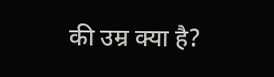की उम्र क्या है?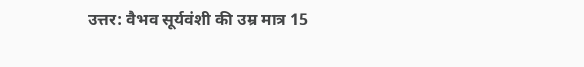उत्तर: वैभव सूर्यवंशी की उम्र मात्र 15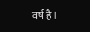वर्ष है।